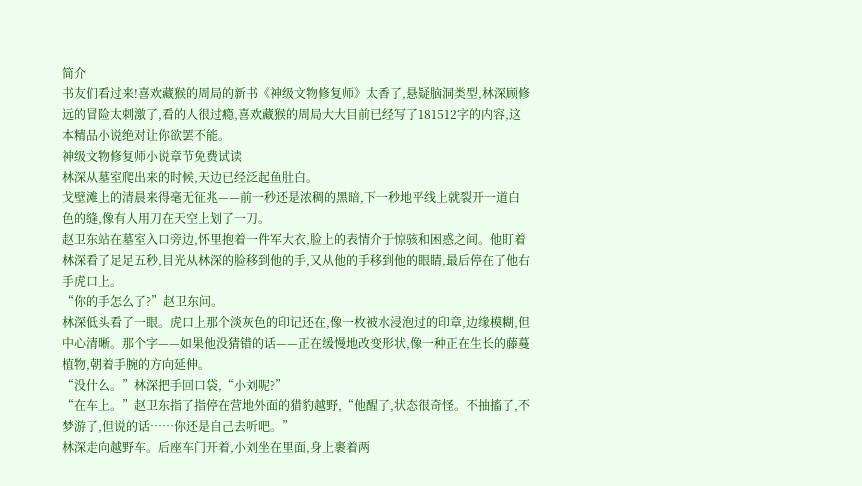简介
书友们看过来!喜欢藏猴的周局的新书《神级文物修复师》太香了,悬疑脑洞类型,林深顾修远的冒险太刺激了,看的人很过瘾,喜欢藏猴的周局大大目前已经写了181512字的内容,这本精品小说绝对让你欲罢不能。
神级文物修复师小说章节免费试读
林深从墓室爬出来的时候,天边已经泛起鱼肚白。
戈壁滩上的清晨来得毫无征兆——前一秒还是浓稠的黑暗,下一秒地平线上就裂开一道白色的缝,像有人用刀在天空上划了一刀。
赵卫东站在墓室入口旁边,怀里抱着一件军大衣,脸上的表情介于惊骇和困惑之间。他盯着林深看了足足五秒,目光从林深的脸移到他的手,又从他的手移到他的眼睛,最后停在了他右手虎口上。
“你的手怎么了?”赵卫东问。
林深低头看了一眼。虎口上那个淡灰色的印记还在,像一枚被水浸泡过的印章,边缘模糊,但中心清晰。那个字——如果他没猜错的话——正在缓慢地改变形状,像一种正在生长的藤蔓植物,朝着手腕的方向延伸。
“没什么。”林深把手回口袋,“小刘呢?”
“在车上。”赵卫东指了指停在营地外面的猎豹越野,“他醒了,状态很奇怪。不抽搐了,不梦游了,但说的话……你还是自己去听吧。”
林深走向越野车。后座车门开着,小刘坐在里面,身上裹着两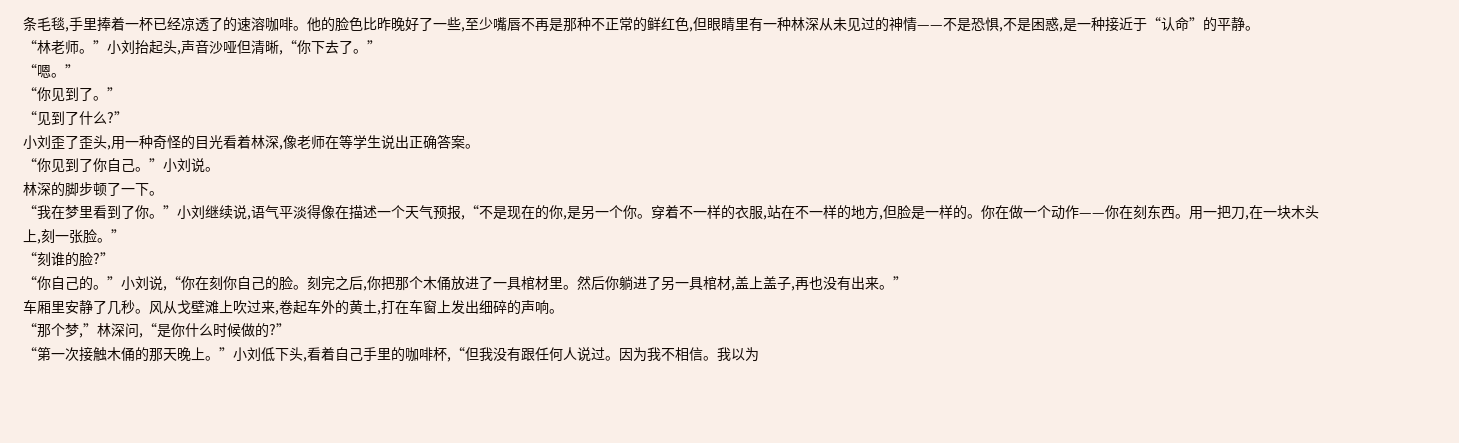条毛毯,手里捧着一杯已经凉透了的速溶咖啡。他的脸色比昨晚好了一些,至少嘴唇不再是那种不正常的鲜红色,但眼睛里有一种林深从未见过的神情——不是恐惧,不是困惑,是一种接近于“认命”的平静。
“林老师。”小刘抬起头,声音沙哑但清晰,“你下去了。”
“嗯。”
“你见到了。”
“见到了什么?”
小刘歪了歪头,用一种奇怪的目光看着林深,像老师在等学生说出正确答案。
“你见到了你自己。”小刘说。
林深的脚步顿了一下。
“我在梦里看到了你。”小刘继续说,语气平淡得像在描述一个天气预报,“不是现在的你,是另一个你。穿着不一样的衣服,站在不一样的地方,但脸是一样的。你在做一个动作——你在刻东西。用一把刀,在一块木头上,刻一张脸。”
“刻谁的脸?”
“你自己的。”小刘说,“你在刻你自己的脸。刻完之后,你把那个木俑放进了一具棺材里。然后你躺进了另一具棺材,盖上盖子,再也没有出来。”
车厢里安静了几秒。风从戈壁滩上吹过来,卷起车外的黄土,打在车窗上发出细碎的声响。
“那个梦,”林深问,“是你什么时候做的?”
“第一次接触木俑的那天晚上。”小刘低下头,看着自己手里的咖啡杯,“但我没有跟任何人说过。因为我不相信。我以为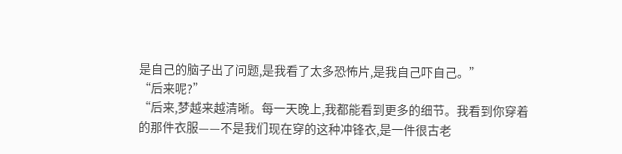是自己的脑子出了问题,是我看了太多恐怖片,是我自己吓自己。”
“后来呢?”
“后来,梦越来越清晰。每一天晚上,我都能看到更多的细节。我看到你穿着的那件衣服——不是我们现在穿的这种冲锋衣,是一件很古老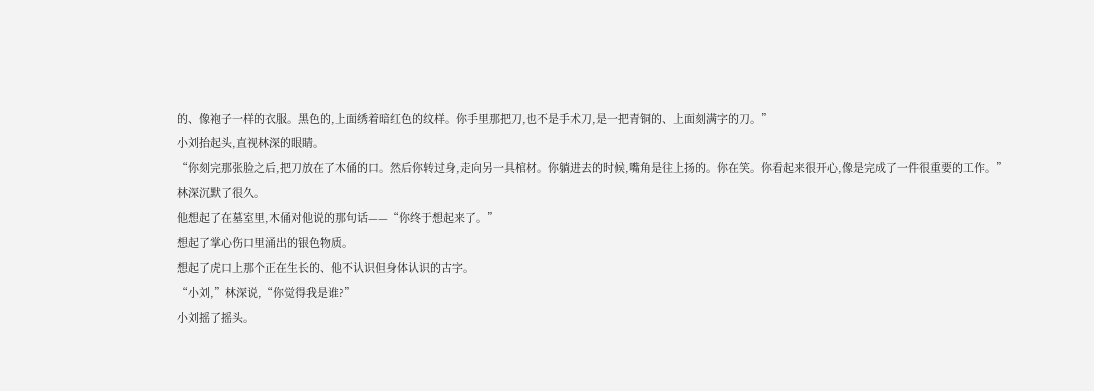的、像袍子一样的衣服。黑色的,上面绣着暗红色的纹样。你手里那把刀,也不是手术刀,是一把青铜的、上面刻满字的刀。”
小刘抬起头,直视林深的眼睛。
“你刻完那张脸之后,把刀放在了木俑的口。然后你转过身,走向另一具棺材。你躺进去的时候,嘴角是往上扬的。你在笑。你看起来很开心,像是完成了一件很重要的工作。”
林深沉默了很久。
他想起了在墓室里,木俑对他说的那句话——“你终于想起来了。”
想起了掌心伤口里涌出的银色物质。
想起了虎口上那个正在生长的、他不认识但身体认识的古字。
“小刘,”林深说,“你觉得我是谁?”
小刘摇了摇头。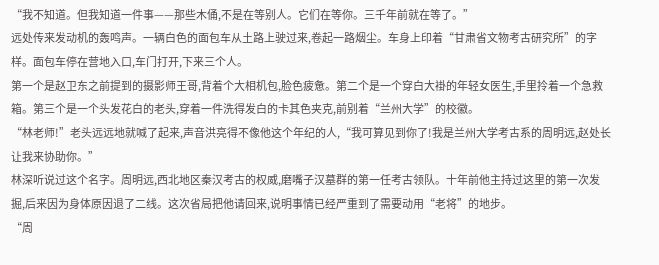“我不知道。但我知道一件事——那些木俑,不是在等别人。它们在等你。三千年前就在等了。”
远处传来发动机的轰鸣声。一辆白色的面包车从土路上驶过来,卷起一路烟尘。车身上印着“甘肃省文物考古研究所”的字样。面包车停在营地入口,车门打开,下来三个人。
第一个是赵卫东之前提到的摄影师王哥,背着个大相机包,脸色疲惫。第二个是一个穿白大褂的年轻女医生,手里拎着一个急救箱。第三个是一个头发花白的老头,穿着一件洗得发白的卡其色夹克,前别着“兰州大学”的校徽。
“林老师!”老头远远地就喊了起来,声音洪亮得不像他这个年纪的人,“我可算见到你了!我是兰州大学考古系的周明远,赵处长让我来协助你。”
林深听说过这个名字。周明远,西北地区秦汉考古的权威,磨嘴子汉墓群的第一任考古领队。十年前他主持过这里的第一次发掘,后来因为身体原因退了二线。这次省局把他请回来,说明事情已经严重到了需要动用“老将”的地步。
“周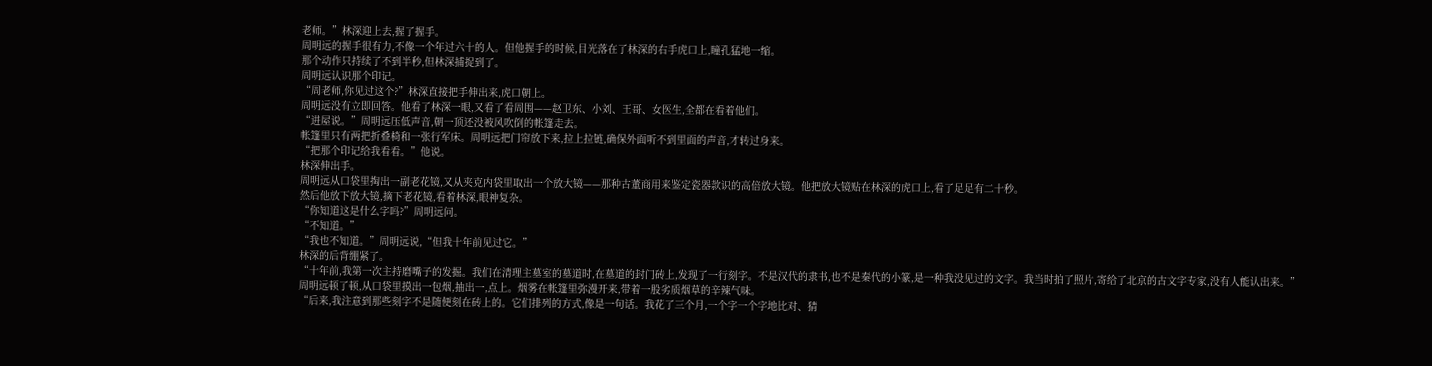老师。”林深迎上去,握了握手。
周明远的握手很有力,不像一个年过六十的人。但他握手的时候,目光落在了林深的右手虎口上,瞳孔猛地一缩。
那个动作只持续了不到半秒,但林深捕捉到了。
周明远认识那个印记。
“周老师,你见过这个?”林深直接把手伸出来,虎口朝上。
周明远没有立即回答。他看了林深一眼,又看了看周围——赵卫东、小刘、王哥、女医生,全都在看着他们。
“进屋说。”周明远压低声音,朝一顶还没被风吹倒的帐篷走去。
帐篷里只有两把折叠椅和一张行军床。周明远把门帘放下来,拉上拉链,确保外面听不到里面的声音,才转过身来。
“把那个印记给我看看。”他说。
林深伸出手。
周明远从口袋里掏出一副老花镜,又从夹克内袋里取出一个放大镜——那种古董商用来鉴定瓷器款识的高倍放大镜。他把放大镜贴在林深的虎口上,看了足足有二十秒。
然后他放下放大镜,摘下老花镜,看着林深,眼神复杂。
“你知道这是什么字吗?”周明远问。
“不知道。”
“我也不知道。”周明远说,“但我十年前见过它。”
林深的后背绷紧了。
“十年前,我第一次主持磨嘴子的发掘。我们在清理主墓室的墓道时,在墓道的封门砖上,发现了一行刻字。不是汉代的隶书,也不是秦代的小篆,是一种我没见过的文字。我当时拍了照片,寄给了北京的古文字专家,没有人能认出来。”
周明远顿了顿,从口袋里摸出一包烟,抽出一,点上。烟雾在帐篷里弥漫开来,带着一股劣质烟草的辛辣气味。
“后来,我注意到那些刻字不是随便刻在砖上的。它们排列的方式,像是一句话。我花了三个月,一个字一个字地比对、猜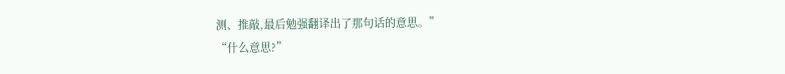测、推敲,最后勉强翻译出了那句话的意思。”
“什么意思?”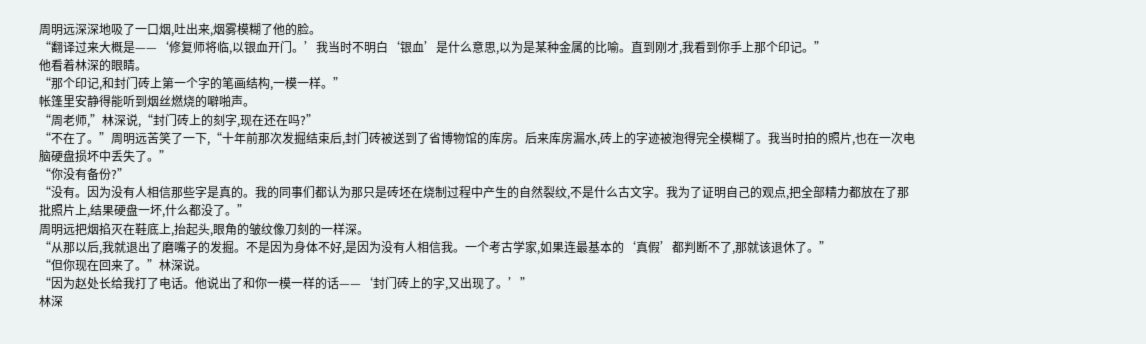周明远深深地吸了一口烟,吐出来,烟雾模糊了他的脸。
“翻译过来大概是——‘修复师将临,以银血开门。’我当时不明白‘银血’是什么意思,以为是某种金属的比喻。直到刚才,我看到你手上那个印记。”
他看着林深的眼睛。
“那个印记,和封门砖上第一个字的笔画结构,一模一样。”
帐篷里安静得能听到烟丝燃烧的噼啪声。
“周老师,”林深说,“封门砖上的刻字,现在还在吗?”
“不在了。”周明远苦笑了一下,“十年前那次发掘结束后,封门砖被送到了省博物馆的库房。后来库房漏水,砖上的字迹被泡得完全模糊了。我当时拍的照片,也在一次电脑硬盘损坏中丢失了。”
“你没有备份?”
“没有。因为没有人相信那些字是真的。我的同事们都认为那只是砖坯在烧制过程中产生的自然裂纹,不是什么古文字。我为了证明自己的观点,把全部精力都放在了那批照片上,结果硬盘一坏,什么都没了。”
周明远把烟掐灭在鞋底上,抬起头,眼角的皱纹像刀刻的一样深。
“从那以后,我就退出了磨嘴子的发掘。不是因为身体不好,是因为没有人相信我。一个考古学家,如果连最基本的‘真假’都判断不了,那就该退休了。”
“但你现在回来了。”林深说。
“因为赵处长给我打了电话。他说出了和你一模一样的话——‘封门砖上的字,又出现了。’”
林深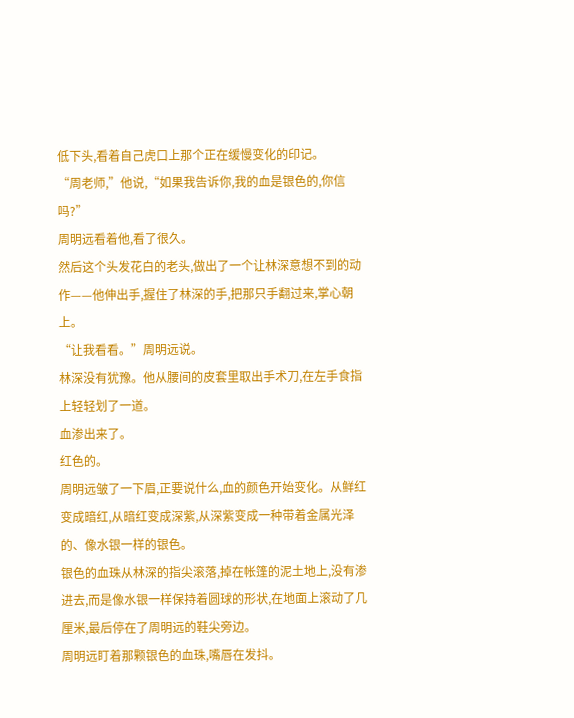低下头,看着自己虎口上那个正在缓慢变化的印记。
“周老师,”他说,“如果我告诉你,我的血是银色的,你信吗?”
周明远看着他,看了很久。
然后这个头发花白的老头,做出了一个让林深意想不到的动作——他伸出手,握住了林深的手,把那只手翻过来,掌心朝上。
“让我看看。”周明远说。
林深没有犹豫。他从腰间的皮套里取出手术刀,在左手食指上轻轻划了一道。
血渗出来了。
红色的。
周明远皱了一下眉,正要说什么,血的颜色开始变化。从鲜红变成暗红,从暗红变成深紫,从深紫变成一种带着金属光泽的、像水银一样的银色。
银色的血珠从林深的指尖滚落,掉在帐篷的泥土地上,没有渗进去,而是像水银一样保持着圆球的形状,在地面上滚动了几厘米,最后停在了周明远的鞋尖旁边。
周明远盯着那颗银色的血珠,嘴唇在发抖。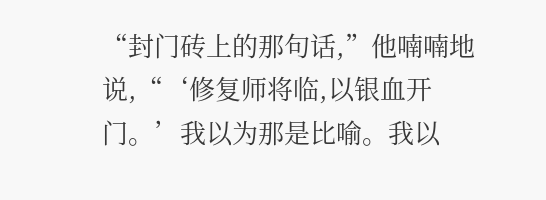“封门砖上的那句话,”他喃喃地说,“‘修复师将临,以银血开门。’我以为那是比喻。我以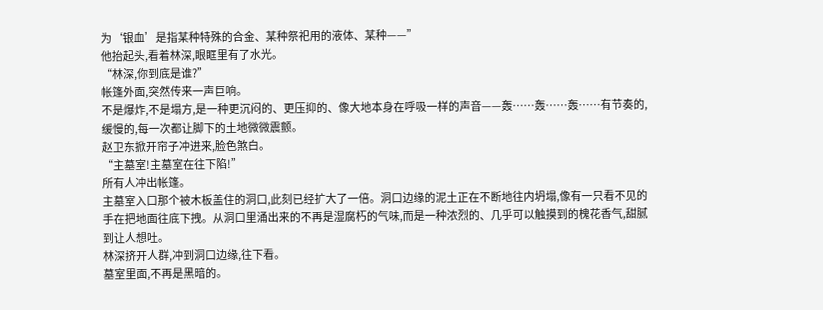为‘银血’是指某种特殊的合金、某种祭祀用的液体、某种——”
他抬起头,看着林深,眼眶里有了水光。
“林深,你到底是谁?”
帐篷外面,突然传来一声巨响。
不是爆炸,不是塌方,是一种更沉闷的、更压抑的、像大地本身在呼吸一样的声音——轰……轰……轰……有节奏的,缓慢的,每一次都让脚下的土地微微震颤。
赵卫东掀开帘子冲进来,脸色煞白。
“主墓室!主墓室在往下陷!”
所有人冲出帐篷。
主墓室入口那个被木板盖住的洞口,此刻已经扩大了一倍。洞口边缘的泥土正在不断地往内坍塌,像有一只看不见的手在把地面往底下拽。从洞口里涌出来的不再是湿腐朽的气味,而是一种浓烈的、几乎可以触摸到的槐花香气,甜腻到让人想吐。
林深挤开人群,冲到洞口边缘,往下看。
墓室里面,不再是黑暗的。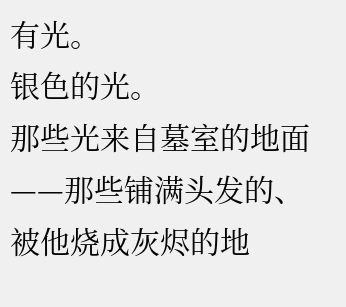有光。
银色的光。
那些光来自墓室的地面——那些铺满头发的、被他烧成灰烬的地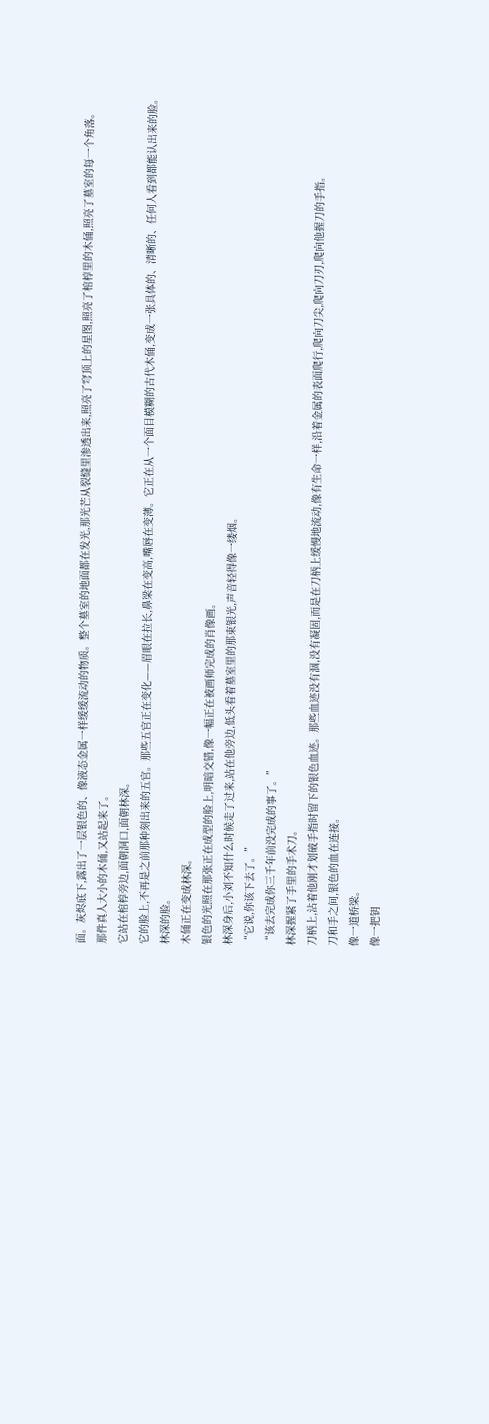面。灰烬底下,露出了一层银色的、像液态金属一样缓缓流动的物质。整个墓室的地面都在发光,那光芒从裂缝里渗透出来,照亮了穹顶上的星图,照亮了棺椁里的木俑,照亮了墓室的每一个角落。
那件真人大小的木俑,又站起来了。
它站在棺椁旁边,面朝洞口,面朝林深。
它的脸上,不再是之前那种刻出来的五官。那些五官正在变化——眉眼在拉长,鼻梁在变高,嘴唇在变薄。它正在从一个面目模糊的古代木俑,变成一张具体的、清晰的、任何人看到都能认出来的脸。
林深的脸。
木俑正在变成林深。
银色的光照在那张正在成型的脸上,明暗交错,像一幅正在被画师完成的肖像画。
林深身后,小刘不知什么时候走了过来,站在他旁边,低头看着墓室里的那束银光,声音轻得像一缕烟。
“它说,你该下去了。”
“该去完成你三千年前没完成的事了。”
林深握紧了手里的手术刀。
刀柄上,沾着他刚才划破手指时留下的银色血迹。那些血迹没有涸,没有凝固,而是在刀柄上缓慢地流动,像有生命一样,沿着金属的表面爬行,爬向刀尖,爬向刀刃,爬向他握刀的手指。
刀和手之间,银色的血在连接。
像一道桥梁。
像一把钥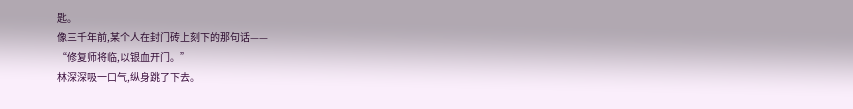匙。
像三千年前,某个人在封门砖上刻下的那句话——
“修复师将临,以银血开门。”
林深深吸一口气,纵身跳了下去。